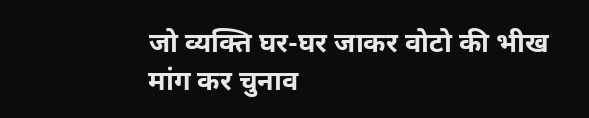जो व्यक्ति घर-घर जाकर वोटो की भीख मांग कर चुनाव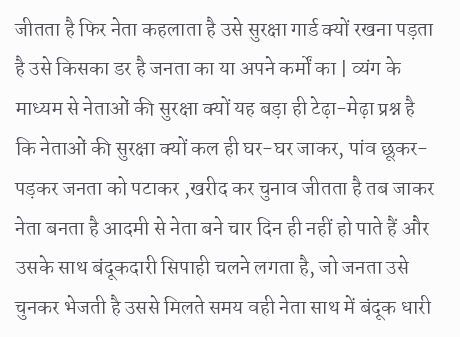जीतता है फिर नेता कहलाता है उसे सुरक्षा गार्ड क्यों रखना पड़ता है उसे किसका डर है जनता का या अपने कर्मों का | व्यंग के माध्यम से नेताओं की सुरक्षा क्यों यह बड़ा ही टेढ़ा-मेढ़ा प्रश्न है कि नेताओं की सुरक्षा क्यों कल ही घर-घर जाकर, पांव छूकर-पड़कर जनता को पटाकर ,खरीद कर चुनाव जीतता है तब जाकर नेता बनता है आदमी से नेता बने चार दिन ही नहीं हो पाते हैं और उसके साथ बंदूकदारी सिपाही चलने लगता है, जो जनता उसे चुनकर भेजती है उससे मिलते समय वही नेता साथ में बंदूक धारी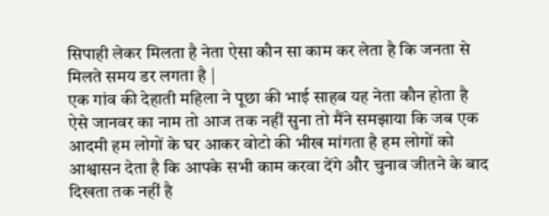सिपाही लेकर मिलता है नेता ऐसा कौन सा काम कर लेता है कि जनता से मिलते समय डर लगता है |
एक गांव की देहाती महिला ने पूछा की भाई साहब यह नेता कौन होता है ऐसे जानवर का नाम तो आज तक नहीं सुना तो मैंने समझाया कि जब एक आदमी हम लोगों के घर आकर वोटो की भीख मांगता है हम लोगों को आश्वासन देता है कि आपके सभी काम करवा देंगे और चुनाव जीतने के बाद दिखता तक नहीं है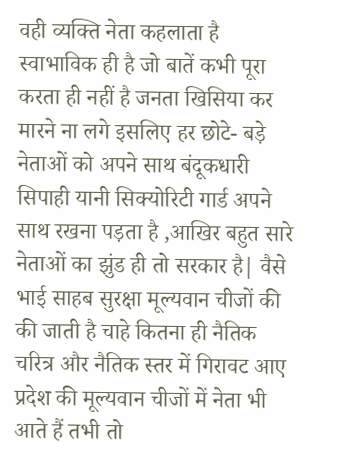वही व्यक्ति नेता कहलाता है स्वाभाविक ही है जो बातें कभी पूरा करता ही नहीं है जनता खिसिया कर मारने ना लगे इसलिए हर छोटे- बड़े नेताओं को अपने साथ बंदूकधारी सिपाही यानी सिक्योरिटी गार्ड अपने साथ रखना पड़ता है ,आखिर बहुत सारे नेताओं का झुंड ही तो सरकार है| वैसे भाई साहब सुरक्षा मूल्यवान चीजों की की जाती है चाहे कितना ही नैतिक चरित्र और नैतिक स्तर में गिरावट आए प्रदेश की मूल्यवान चीजों में नेता भी आते हैं तभी तो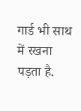गार्ड भी साथ में रखना पड़ता है.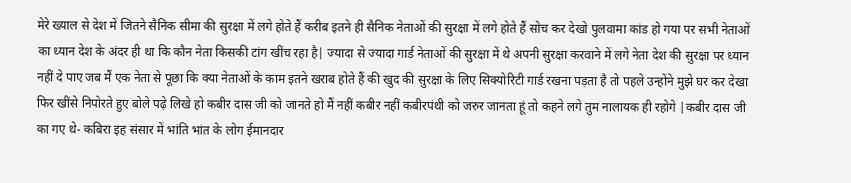मेरे ख्याल से देश में जितने सैनिक सीमा की सुरक्षा में लगे होते हैं करीब इतने ही सैनिक नेताओं की सुरक्षा में लगे होते हैं सोच कर देखो पुलवामा कांड हो गया पर सभी नेताओं का ध्यान देश के अंदर ही था कि कौन नेता किसकी टांग खींच रहा है| ज्यादा से ज्यादा गार्ड नेताओं की सुरक्षा में थे अपनी सुरक्षा करवाने में लगे नेता देश की सुरक्षा पर ध्यान नहीं दे पाए जब मैं एक नेता से पूछा कि क्या नेताओं के काम इतने खराब होते हैं की खुद की सुरक्षा के लिए सिक्योरिटी गार्ड रखना पड़ता है तो पहले उन्होंने मुझे घर कर देखा फिर खींसे निपोरते हुए बोले पढ़े लिखे हो कबीर दास जी को जानते हो मैं नहीं कबीर नहीं कबीरपंथी को जरुर जानता हूं तो कहने लगे तुम नालायक ही रहोगे |कबीर दास जी का गए थे- कबिरा इह संसार में भांति भांत के लोग ईमानदार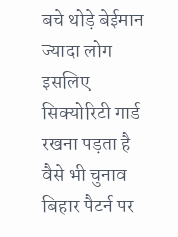बचे थोड़े बेईमान ज्यादा लोग इसलिए सिक्योरिटी गार्ड रखना पड़ता है वैसे भी चुनाव बिहार पैटर्न पर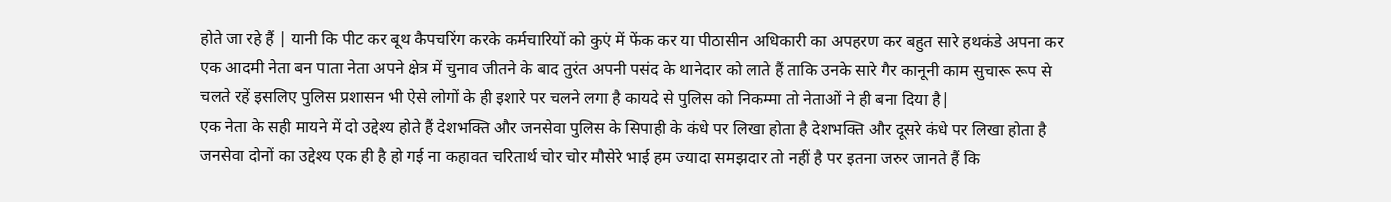होते जा रहे हैं | यानी कि पीट कर बूथ कैपचरिंग करके कर्मचारियों को कुएं में फेंक कर या पीठासीन अधिकारी का अपहरण कर बहुत सारे हथकंडे अपना कर एक आदमी नेता बन पाता नेता अपने क्षेत्र में चुनाव जीतने के बाद तुरंत अपनी पसंद के थानेदार को लाते हैं ताकि उनके सारे गैर कानूनी काम सुचारू रूप से चलते रहें इसलिए पुलिस प्रशासन भी ऐसे लोगों के ही इशारे पर चलने लगा है कायदे से पुलिस को निकम्मा तो नेताओं ने ही बना दिया है|
एक नेता के सही मायने में दो उद्देश्य होते हैं देशभक्ति और जनसेवा पुलिस के सिपाही के कंधे पर लिखा होता है देशभक्ति और दूसरे कंधे पर लिखा होता है जनसेवा दोनों का उद्देश्य एक ही है हो गई ना कहावत चरितार्थ चोर चोर मौसेरे भाई हम ज्यादा समझदार तो नहीं है पर इतना जरुर जानते हैं कि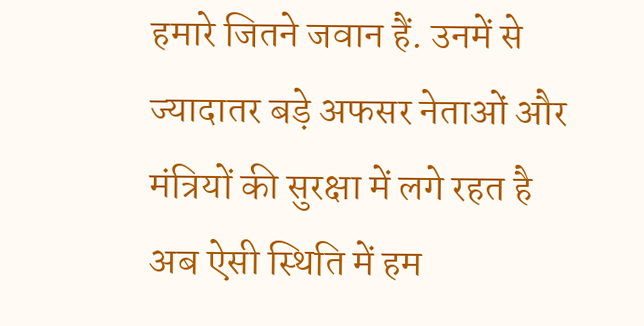हमारे जितने जवान हैं. उनमें से ज्यादातर बड़े अफसर नेताओं और मंत्रियों की सुरक्षा में लगे रहत है अब ऐसी स्थिति में हम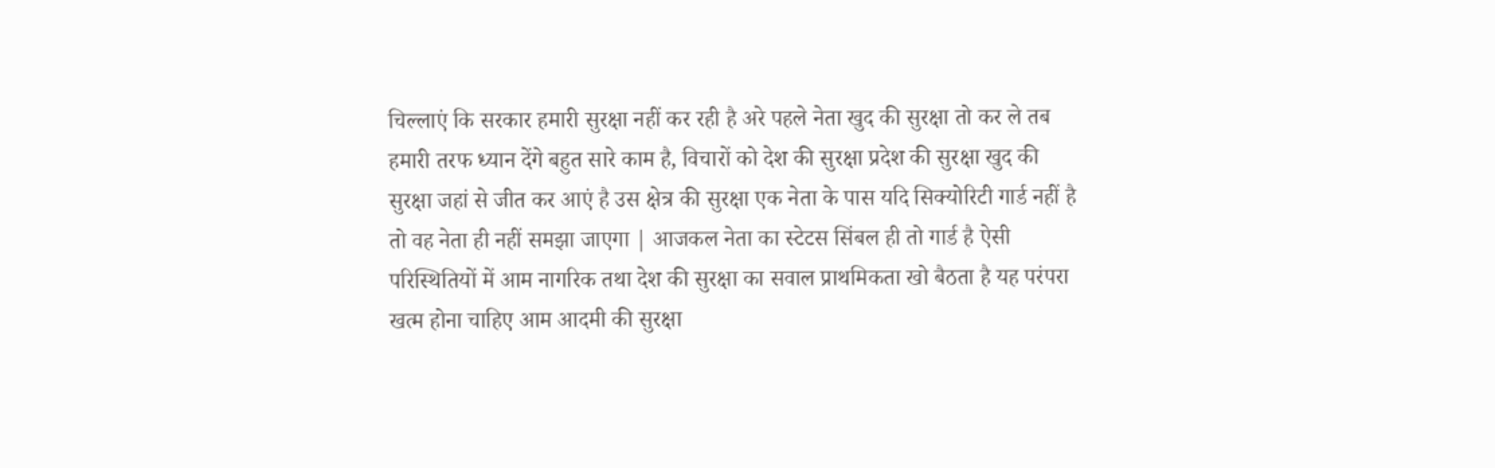चिल्लाएं कि सरकार हमारी सुरक्षा नहीं कर रही है अरे पहले नेता खुद की सुरक्षा तो कर ले तब हमारी तरफ ध्यान देंगे बहुत सारे काम है, विचारों को देश की सुरक्षा प्रदेश की सुरक्षा खुद की सुरक्षा जहां से जीत कर आएं है उस क्षेत्र की सुरक्षा एक नेता के पास यदि सिक्योरिटी गार्ड नहीं है तो वह नेता ही नहीं समझा जाएगा | आजकल नेता का स्टेटस सिंबल ही तो गार्ड है ऐसी परिस्थितियों में आम नागरिक तथा देश की सुरक्षा का सवाल प्राथमिकता खो बैठता है यह परंपरा खत्म होना चाहिए आम आदमी की सुरक्षा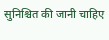सुनिश्चित की जानी चाहिए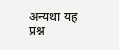अन्यथा यह प्रश्न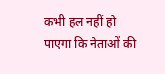कभी हल नहीं हो पाएगा कि नेताओं की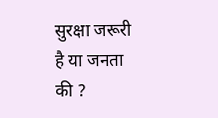सुरक्षा जरूरी है या जनता की ?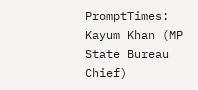PromptTimes: Kayum Khan (MP State Bureau Chief)